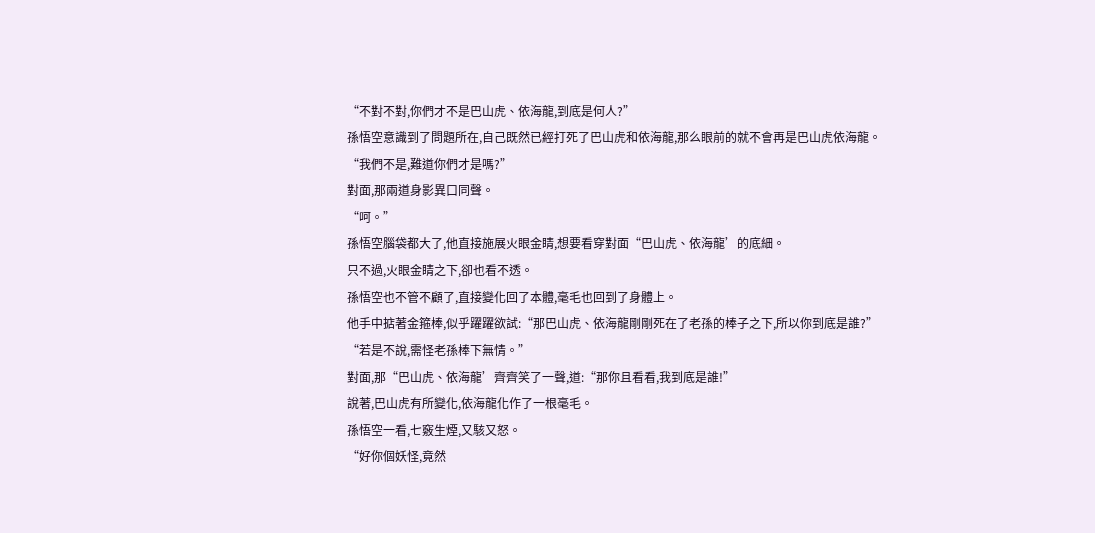“不對不對,你們才不是巴山虎、依海龍,到底是何人?”
孫悟空意識到了問題所在,自己既然已經打死了巴山虎和依海龍,那么眼前的就不會再是巴山虎依海龍。
“我們不是,難道你們才是嗎?”
對面,那兩道身影異口同聲。
“呵。”
孫悟空腦袋都大了,他直接施展火眼金睛,想要看穿對面“巴山虎、依海龍’的底細。
只不過,火眼金睛之下,卻也看不透。
孫悟空也不管不顧了,直接變化回了本體,毫毛也回到了身體上。
他手中掂著金箍棒,似乎躍躍欲試:“那巴山虎、依海龍剛剛死在了老孫的棒子之下,所以你到底是誰?”
“若是不說,需怪老孫棒下無情。”
對面,那“巴山虎、依海龍’齊齊笑了一聲,道:“那你且看看,我到底是誰!”
說著,巴山虎有所變化,依海龍化作了一根毫毛。
孫悟空一看,七竅生煙,又駭又怒。
“好你個妖怪,竟然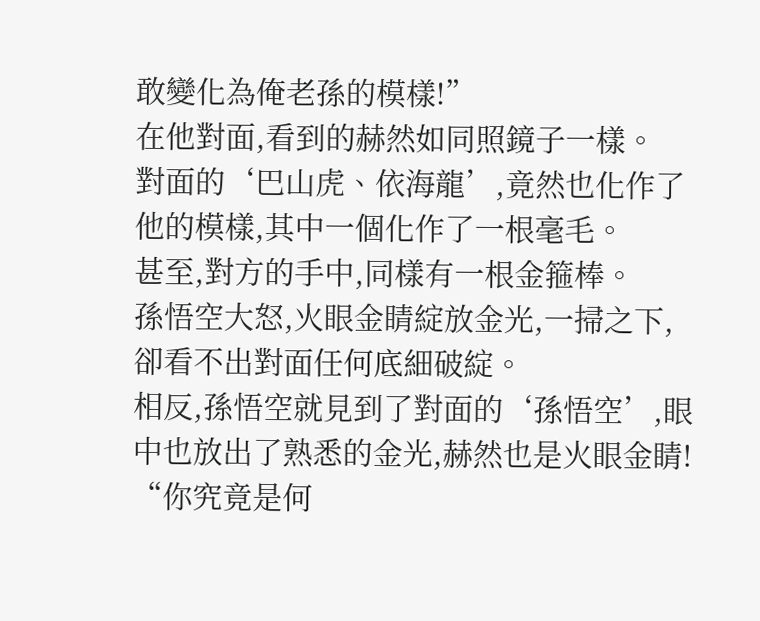敢變化為俺老孫的模樣!”
在他對面,看到的赫然如同照鏡子一樣。
對面的‘巴山虎、依海龍’,竟然也化作了他的模樣,其中一個化作了一根毫毛。
甚至,對方的手中,同樣有一根金箍棒。
孫悟空大怒,火眼金睛綻放金光,一掃之下,卻看不出對面任何底細破綻。
相反,孫悟空就見到了對面的‘孫悟空’,眼中也放出了熟悉的金光,赫然也是火眼金睛!
“你究竟是何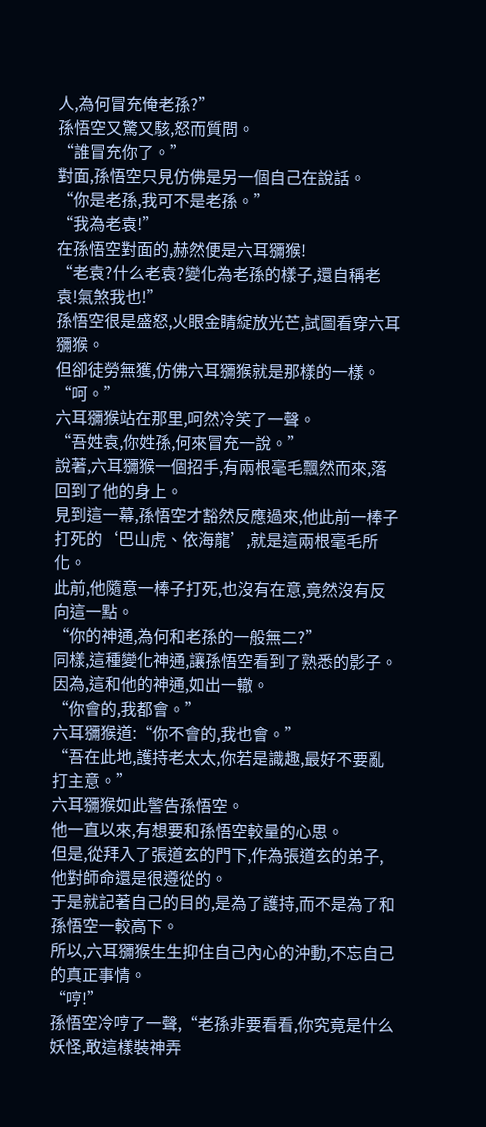人,為何冒充俺老孫?”
孫悟空又驚又駭,怒而質問。
“誰冒充你了。”
對面,孫悟空只見仿佛是另一個自己在說話。
“你是老孫,我可不是老孫。”
“我為老袁!”
在孫悟空對面的,赫然便是六耳獼猴!
“老袁?什么老袁?變化為老孫的樣子,還自稱老袁!氣煞我也!”
孫悟空很是盛怒,火眼金睛綻放光芒,試圖看穿六耳獼猴。
但卻徒勞無獲,仿佛六耳獼猴就是那樣的一樣。
“呵。”
六耳獼猴站在那里,呵然冷笑了一聲。
“吾姓袁,你姓孫,何來冒充一說。”
說著,六耳獼猴一個招手,有兩根毫毛飄然而來,落回到了他的身上。
見到這一幕,孫悟空才豁然反應過來,他此前一棒子打死的‘巴山虎、依海龍’,就是這兩根毫毛所化。
此前,他隨意一棒子打死,也沒有在意,竟然沒有反向這一點。
“你的神通,為何和老孫的一般無二?”
同樣,這種變化神通,讓孫悟空看到了熟悉的影子。
因為,這和他的神通,如出一轍。
“你會的,我都會。”
六耳獼猴道:“你不會的,我也會。”
“吾在此地,護持老太太,你若是識趣,最好不要亂打主意。”
六耳獼猴如此警告孫悟空。
他一直以來,有想要和孫悟空較量的心思。
但是,從拜入了張道玄的門下,作為張道玄的弟子,他對師命還是很遵從的。
于是就記著自己的目的,是為了護持,而不是為了和孫悟空一較高下。
所以,六耳獼猴生生抑住自己內心的沖動,不忘自己的真正事情。
“哼!”
孫悟空冷哼了一聲,“老孫非要看看,你究竟是什么妖怪,敢這樣裝神弄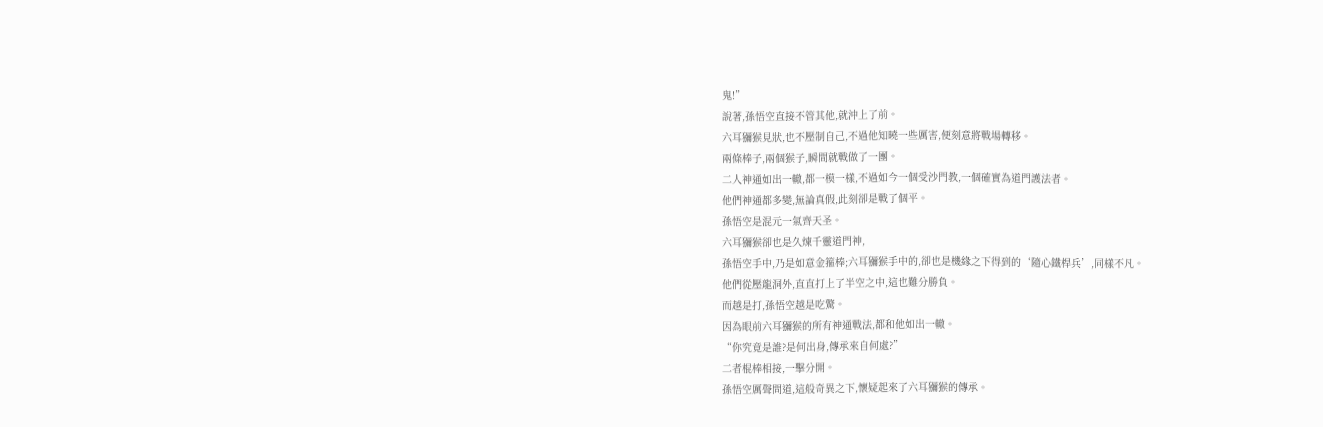鬼!”
說著,孫悟空直接不管其他,就沖上了前。
六耳獼猴見狀,也不壓制自己,不過他知曉一些厲害,便刻意將戰場轉移。
兩條棒子,兩個猴子,瞬間就戰做了一團。
二人神通如出一轍,都一模一樣,不過如今一個受沙門教,一個確實為道門護法者。
他們神通都多變,無論真假,此刻卻是戰了個平。
孫悟空是混元一氣齊天圣。
六耳獼猴卻也是久煉千靈道門神,
孫悟空手中,乃是如意金箍棒;六耳獼猴手中的,卻也是機緣之下得到的‘隨心鐵桿兵’,同樣不凡。
他們從壓龍洞外,直直打上了半空之中,這也難分勝負。
而越是打,孫悟空越是吃驚。
因為眼前六耳獼猴的所有神通戰法,都和他如出一轍。
“你究竟是誰?是何出身,傳承來自何處?”
二者棍棒相接,一擊分開。
孫悟空厲聲問道,這般奇異之下,懷疑起來了六耳獼猴的傳承。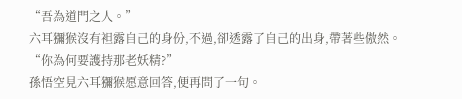“吾為道門之人。”
六耳獼猴沒有袒露自己的身份,不過,卻透露了自己的出身,帶著些傲然。
“你為何要護持那老妖精?”
孫悟空見六耳獼猴愿意回答,便再問了一句。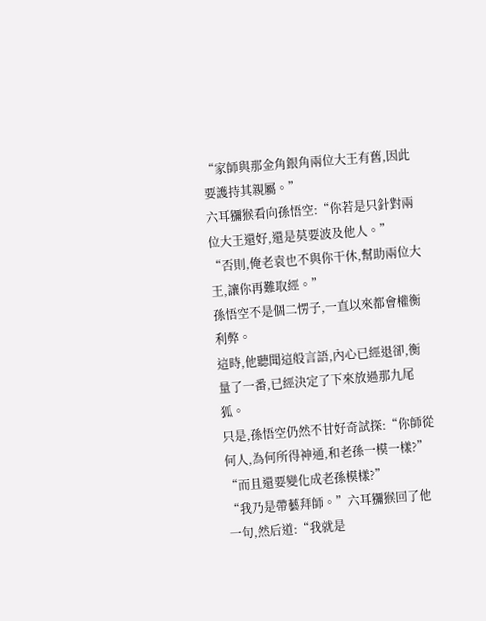“家師與那金角銀角兩位大王有舊,因此要護持其親屬。”
六耳獼猴看向孫悟空:“你若是只針對兩位大王還好,還是莫要波及他人。”
“否則,俺老袁也不與你干休,幫助兩位大王,讓你再難取經。”
孫悟空不是個二愣子,一直以來都會權衡利弊。
這時,他聽聞這般言語,內心已經退卻,衡量了一番,已經決定了下來放過那九尾狐。
只是,孫悟空仍然不甘好奇試探:“你師從何人,為何所得神通,和老孫一模一樣?”
“而且還要變化成老孫模樣?”
“我乃是帶藝拜師。”六耳獼猴回了他一句,然后道:“我就是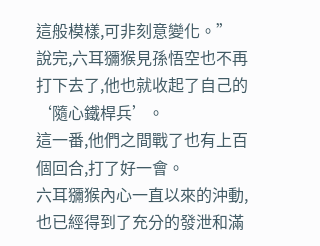這般模樣,可非刻意變化。”
說完,六耳獼猴見孫悟空也不再打下去了,他也就收起了自己的‘隨心鐵桿兵’。
這一番,他們之間戰了也有上百個回合,打了好一會。
六耳獼猴內心一直以來的沖動,也已經得到了充分的發泄和滿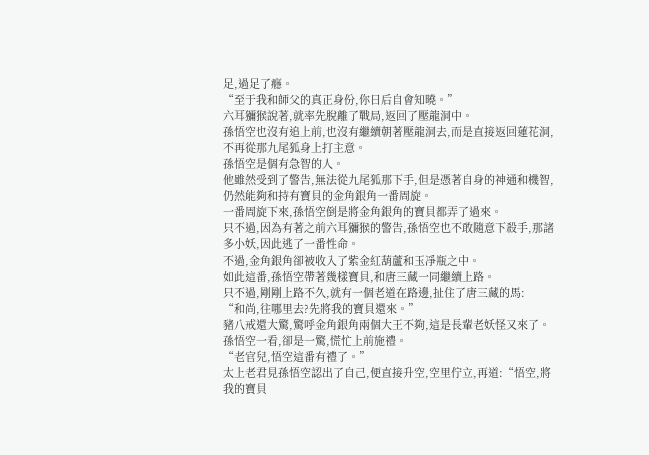足,過足了癮。
“至于我和師父的真正身份,你日后自會知曉。”
六耳獼猴說著,就率先脫離了戰局,返回了壓龍洞中。
孫悟空也沒有追上前,也沒有繼續朝著壓龍洞去,而是直接返回蓮花洞,不再從那九尾狐身上打主意。
孫悟空是個有急智的人。
他雖然受到了警告,無法從九尾狐那下手,但是憑著自身的神通和機智,仍然能夠和持有寶貝的金角銀角一番周旋。
一番周旋下來,孫悟空倒是將金角銀角的寶貝都弄了過來。
只不過,因為有著之前六耳獼猴的警告,孫悟空也不敢隨意下殺手,那諸多小妖,因此逃了一番性命。
不過,金角銀角卻被收入了紫金紅葫蘆和玉凈瓶之中。
如此這番,孫悟空帶著幾樣寶貝,和唐三藏一同繼續上路。
只不過,剛剛上路不久,就有一個老道在路邊,扯住了唐三藏的馬:
“和尚,往哪里去?先將我的寶貝還來。”
豬八戒還大驚,驚呼金角銀角兩個大王不夠,這是長輩老妖怪又來了。
孫悟空一看,卻是一驚,慌忙上前施禮。
“老官兒,悟空這番有禮了。”
太上老君見孫悟空認出了自己,便直接升空,空里佇立,再道:“悟空,將我的寶貝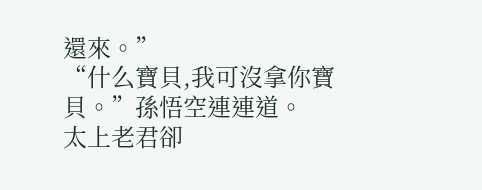還來。”
“什么寶貝,我可沒拿你寶貝。”孫悟空連連道。
太上老君卻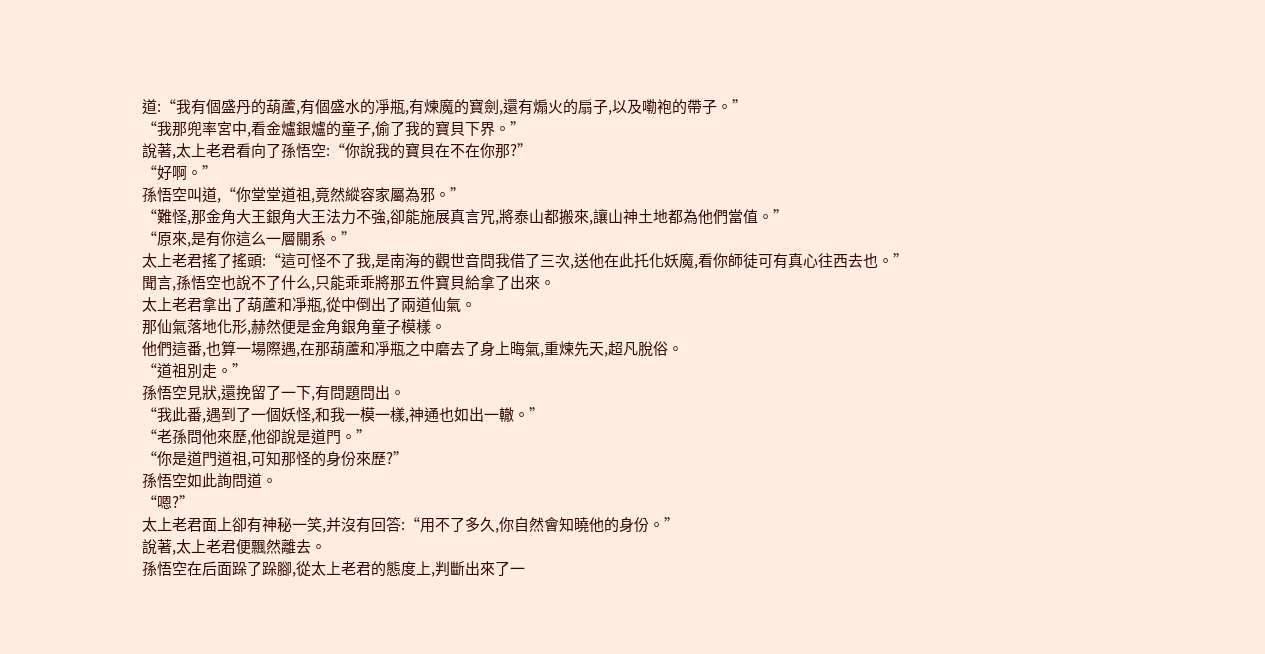道:“我有個盛丹的葫蘆,有個盛水的凈瓶,有煉魔的寶劍,還有煽火的扇子,以及嘞袍的帶子。”
“我那兜率宮中,看金爐銀爐的童子,偷了我的寶貝下界。”
說著,太上老君看向了孫悟空:“你說我的寶貝在不在你那?”
“好啊。”
孫悟空叫道,“你堂堂道祖,竟然縱容家屬為邪。”
“難怪,那金角大王銀角大王法力不強,卻能施展真言咒,將泰山都搬來,讓山神土地都為他們當值。”
“原來,是有你這么一層關系。”
太上老君搖了搖頭:“這可怪不了我,是南海的觀世音問我借了三次,送他在此托化妖魔,看你師徒可有真心往西去也。”
聞言,孫悟空也說不了什么,只能乖乖將那五件寶貝給拿了出來。
太上老君拿出了葫蘆和凈瓶,從中倒出了兩道仙氣。
那仙氣落地化形,赫然便是金角銀角童子模樣。
他們這番,也算一場際遇,在那葫蘆和凈瓶之中磨去了身上晦氣,重煉先天,超凡脫俗。
“道祖別走。”
孫悟空見狀,還挽留了一下,有問題問出。
“我此番,遇到了一個妖怪,和我一模一樣,神通也如出一轍。”
“老孫問他來歷,他卻說是道門。”
“你是道門道祖,可知那怪的身份來歷?”
孫悟空如此詢問道。
“嗯?”
太上老君面上卻有神秘一笑,并沒有回答:“用不了多久,你自然會知曉他的身份。”
說著,太上老君便飄然離去。
孫悟空在后面跺了跺腳,從太上老君的態度上,判斷出來了一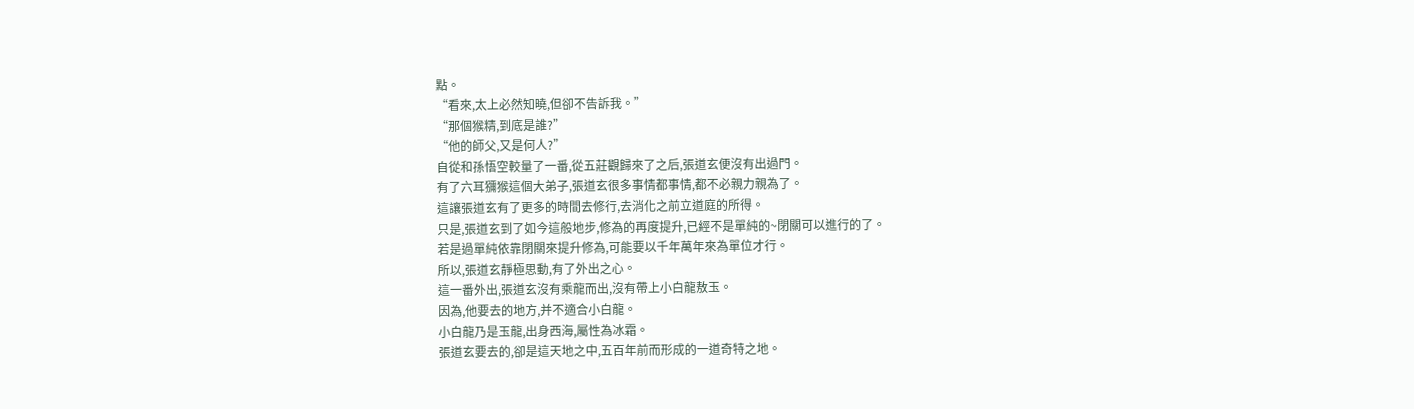點。
“看來,太上必然知曉,但卻不告訴我。”
“那個猴精,到底是誰?”
“他的師父,又是何人?”
自從和孫悟空較量了一番,從五莊觀歸來了之后,張道玄便沒有出過門。
有了六耳獼猴這個大弟子,張道玄很多事情都事情,都不必親力親為了。
這讓張道玄有了更多的時間去修行,去消化之前立道庭的所得。
只是,張道玄到了如今這般地步,修為的再度提升,已經不是單純的~閉關可以進行的了。
若是過單純依靠閉關來提升修為,可能要以千年萬年來為單位才行。
所以,張道玄靜極思動,有了外出之心。
這一番外出,張道玄沒有乘龍而出,沒有帶上小白龍敖玉。
因為,他要去的地方,并不適合小白龍。
小白龍乃是玉龍,出身西海,屬性為冰霜。
張道玄要去的,卻是這天地之中,五百年前而形成的一道奇特之地。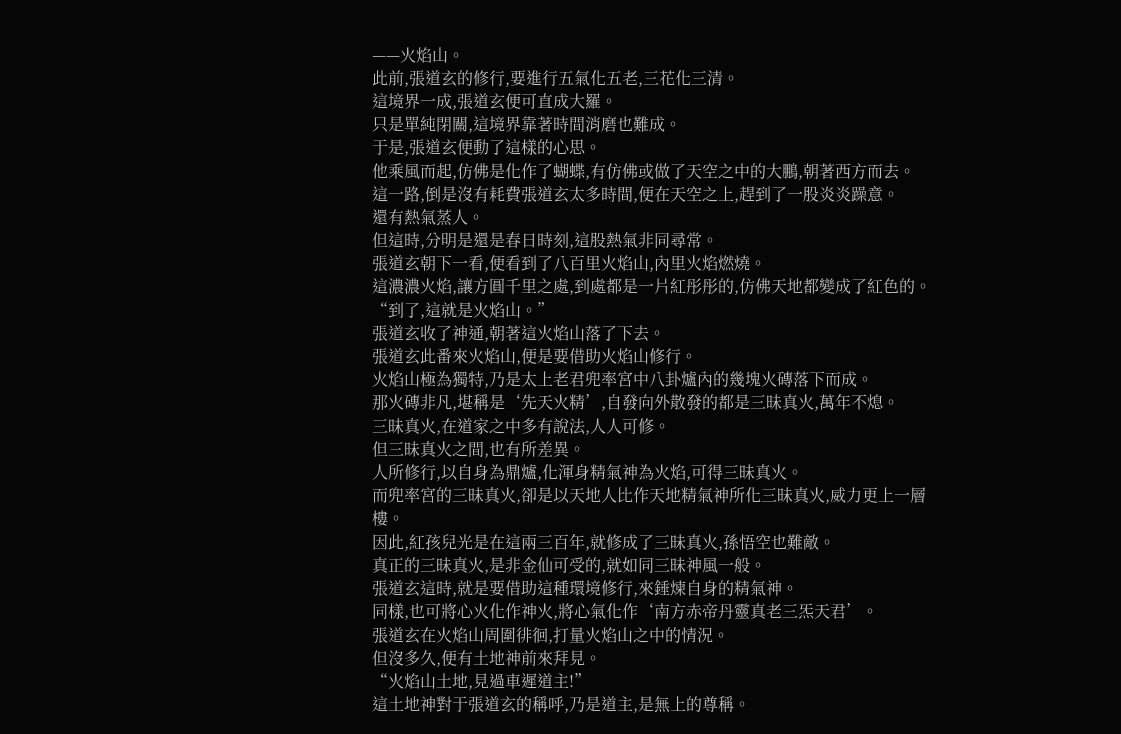——火焰山。
此前,張道玄的修行,要進行五氣化五老,三花化三清。
這境界一成,張道玄便可直成大羅。
只是單純閉關,這境界靠著時間消磨也難成。
于是,張道玄便動了這樣的心思。
他乘風而起,仿佛是化作了蝴蝶,有仿佛或做了天空之中的大鵬,朝著西方而去。
這一路,倒是沒有耗費張道玄太多時間,便在天空之上,趕到了一股炎炎躁意。
還有熱氣蒸人。
但這時,分明是還是春日時刻,這股熱氣非同尋常。
張道玄朝下一看,便看到了八百里火焰山,內里火焰燃燒。
這濃濃火焰,讓方圓千里之處,到處都是一片紅彤彤的,仿佛天地都變成了紅色的。
“到了,這就是火焰山。”
張道玄收了神通,朝著這火焰山落了下去。
張道玄此番來火焰山,便是要借助火焰山修行。
火焰山極為獨特,乃是太上老君兜率宮中八卦爐內的幾塊火磚落下而成。
那火磚非凡,堪稱是‘先天火精’,自發向外散發的都是三昧真火,萬年不熄。
三昧真火,在道家之中多有說法,人人可修。
但三昧真火之間,也有所差異。
人所修行,以自身為鼎爐,化渾身精氣神為火焰,可得三昧真火。
而兜率宮的三昧真火,卻是以天地人比作天地精氣神所化三昧真火,威力更上一層樓。
因此,紅孩兒光是在這兩三百年,就修成了三昧真火,孫悟空也難敵。
真正的三昧真火,是非金仙可受的,就如同三昧神風一般。
張道玄這時,就是要借助這種環境修行,來錘煉自身的精氣神。
同樣,也可將心火化作神火,將心氣化作‘南方赤帝丹靈真老三炁天君’。
張道玄在火焰山周圍徘徊,打量火焰山之中的情況。
但沒多久,便有土地神前來拜見。
“火焰山土地,見過車遲道主!”
這土地神對于張道玄的稱呼,乃是道主,是無上的尊稱。